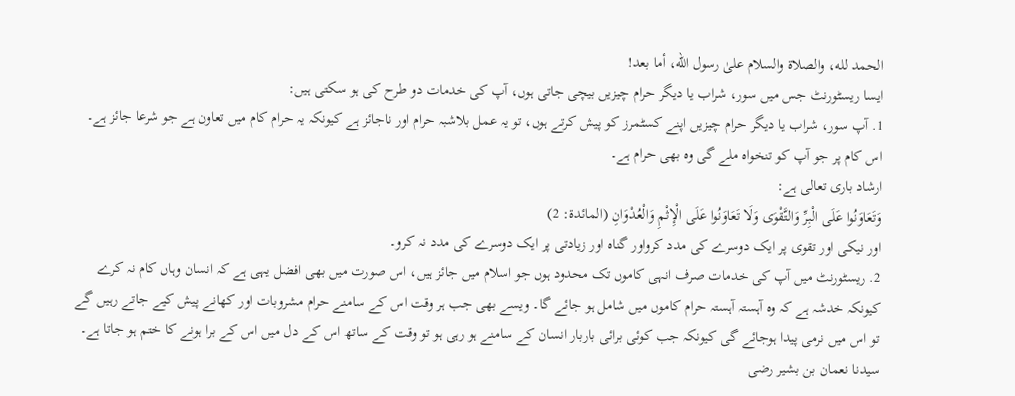الحمد لله، والصلاة والسلام علىٰ رسول الله، أما بعد!
ایسا ریسٹورنٹ جس میں سور، شراب یا دیگر حرام چیزیں بیچی جاتی ہوں، آپ کی خدمات دو طرح کی ہو سکتی ہیں:
1. آپ سور، شراب یا دیگر حرام چیزیں اپنے کسٹمرز کو پیش کرتے ہوں، تو یہ عمل بلاشبہ حرام اور ناجائز ہے کیونکہ یہ حرام کام میں تعاون ہے جو شرعا جائز ہے۔ اس کام پر جو آپ کو تنخواہ ملے گی وہ بھی حرام ہے۔
ارشاد باری تعالی ہے:
وَتَعَاوَنُوا عَلَى الْبِرِّ وَالتَّقْوَى وَلَا تَعَاوَنُوا عَلَى الْإِثْمِ وَالْعُدْوَانِ (المائدة: 2)
اور نیکی اور تقوی پر ایک دوسرے کی مدد کرواور گناہ اور زیادتی پر ایک دوسرے کی مدد نہ کرو۔
2. ریسٹورنٹ میں آپ کی خدمات صرف انہی کاموں تک محدود ہوں جو اسلام میں جائز ہیں، اس صورت میں بھی افضل یہی ہے کہ انسان وہاں کام نہ کرے کیونکہ خدشہ ہے کہ وہ آہستہ آہستہ حرام کاموں میں شامل ہو جائے گا۔ ویسے بھی جب ہر وقت اس کے سامنے حرام مشروبات اور کھانے پیش کیے جاتے رہیں گے تو اس میں نرمی پیدا ہوجائے گی کیونکہ جب کوئی برائی باربار انسان کے سامنے ہو رہی ہو تو وقت کے ساتھ اس کے دل میں اس کے برا ہونے کا ختم ہو جاتا ہے۔
سيدنا نعمان بن بشیر رضی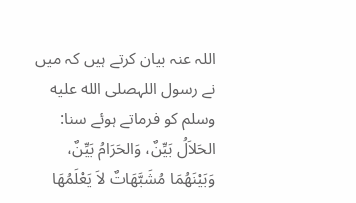اللہ عنہ بیان کرتے ہیں کہ میں نے رسول اللہصلى الله عليه وسلم کو فرماتے ہوئے سنا:
الحَلاَلُ بَيِّنٌ، وَالحَرَامُ بَيِّنٌ، وَبَيْنَهُمَا مُشَبَّهَاتٌ لاَ يَعْلَمُهَا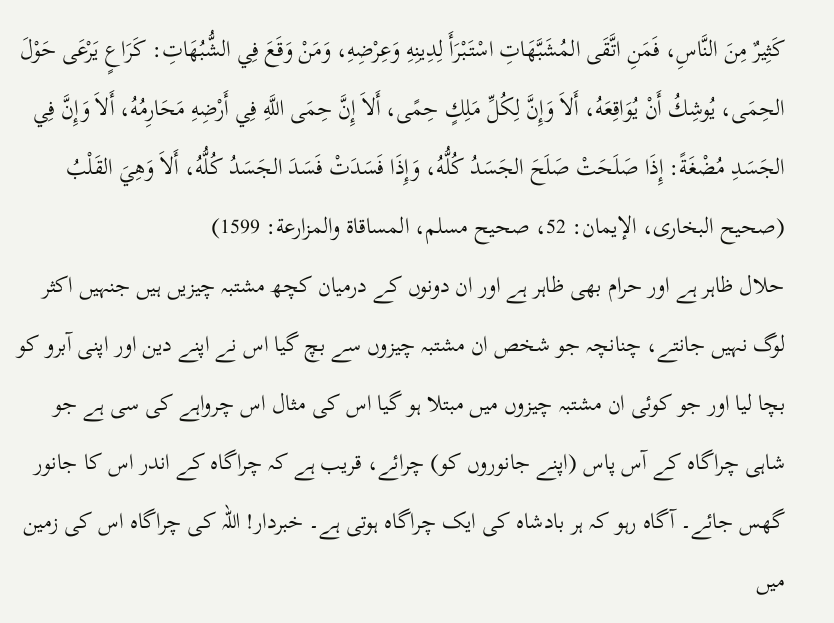كَثِيرٌ مِنَ النَّاسِ، فَمَنِ اتَّقَى المُشَبَّهَاتِ اسْتَبْرَأَ لِدِينِهِ وَعِرْضِهِ، وَمَنْ وَقَعَ فِي الشُّبُهَاتِ: كَرَاعٍ يَرْعَى حَوْلَ الحِمَى، يُوشِكُ أَنْ يُوَاقِعَهُ، أَلاَ وَإِنَّ لِكُلِّ مَلِكٍ حِمًى، أَلاَ إِنَّ حِمَى اللَّهِ فِي أَرْضِهِ مَحَارِمُهُ، أَلاَ وَإِنَّ فِي الجَسَدِ مُضْغَةً: إِذَا صَلَحَتْ صَلَحَ الجَسَدُ كُلُّهُ، وَإِذَا فَسَدَتْ فَسَدَ الجَسَدُ كُلُّهُ، أَلاَ وَهِيَ القَلْبُ (صحیح البخاری، الإيمان: 52، صحیح مسلم، المساقاۃ والمزارعة: 1599)
حلال ظاہر ہے اور حرام بھی ظاہر ہے اور ان دونوں کے درمیان کچھ مشتبہ چیزیں ہیں جنہیں اکثر لوگ نہیں جانتے، چنانچہ جو شخص ان مشتبہ چیزوں سے بچ گیا اس نے اپنے دین اور اپنی آبرو کو بچا لیا اور جو کوئی ان مشتبہ چیزوں میں مبتلا ہو گیا اس کی مثال اس چرواہے کی سی ہے جو شاہی چراگاہ کے آس پاس (اپنے جانوروں کو) چرائے، قریب ہے کہ چراگاہ کے اندر اس کا جانور گھس جائے۔ آگاہ رہو کہ ہر بادشاہ کی ایک چراگاہ ہوتی ہے۔ خبردار! اللہ کی چراگاہ اس کی زمین میں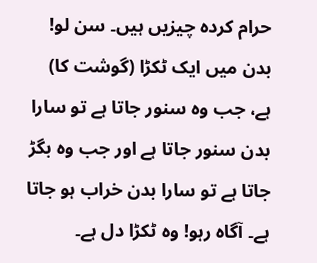حرام کردہ چیزیں ہیں۔ سن لو! بدن میں ایک ٹکڑا (گوشت کا) ہے، جب وہ سنور جاتا ہے تو سارا بدن سنور جاتا ہے اور جب وہ بگڑ جاتا ہے تو سارا بدن خراب ہو جاتا ہے۔ آگاہ رہو! وہ ٹکڑا دل ہے۔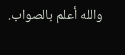والله أعلم بالصواب.